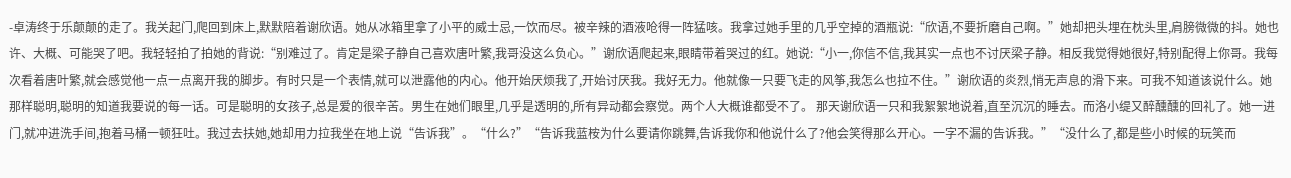-卓涛终于乐颠颠的走了。我关起门,爬回到床上,默默陪着谢欣语。她从冰箱里拿了小平的威士忌,一饮而尽。被辛辣的酒液呛得一阵猛咳。我拿过她手里的几乎空掉的酒瓶说:“欣语,不要折磨自己啊。”她却把头埋在枕头里,肩膀微微的抖。她也许、大概、可能哭了吧。我轻轻拍了拍她的背说:“别难过了。肯定是梁子静自己喜欢唐叶繁,我哥没这么负心。”谢欣语爬起来,眼睛带着哭过的红。她说:“小一,你信不信,我其实一点也不讨厌梁子静。相反我觉得她很好,特别配得上你哥。我每次看着唐叶繁,就会感觉他一点一点离开我的脚步。有时只是一个表情,就可以泄露他的内心。他开始厌烦我了,开始讨厌我。我好无力。他就像一只要飞走的风筝,我怎么也拉不住。”谢欣语的炎烈,悄无声息的滑下来。可我不知道该说什么。她那样聪明,聪明的知道我要说的每一话。可是聪明的女孩子,总是爱的很辛苦。男生在她们眼里,几乎是透明的,所有异动都会察觉。两个人大概谁都受不了。 那天谢欣语一只和我絮絮地说着,直至沉沉的睡去。而洛小缇又醉醺醺的回礼了。她一进门,就冲进洗手间,抱着马桶一顿狂吐。我过去扶她,她却用力拉我坐在地上说“告诉我”。“什么?”“告诉我蓝桉为什么要请你跳舞,告诉我你和他说什么了?他会笑得那么开心。一字不漏的告诉我。”“没什么了,都是些小时候的玩笑而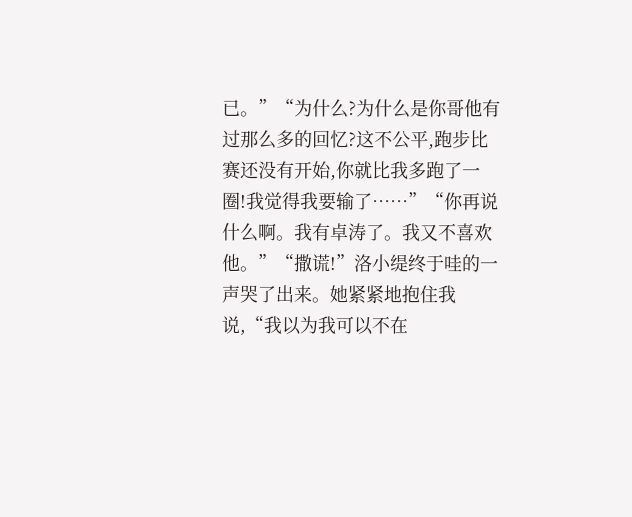已。”“为什么?为什么是你哥他有过那么多的回忆?这不公平,跑步比赛还没有开始,你就比我多跑了一圈!我觉得我要输了……”“你再说什么啊。我有卓涛了。我又不喜欢他。”“撒谎!”洛小缇终于哇的一声哭了出来。她紧紧地抱住我说,“我以为我可以不在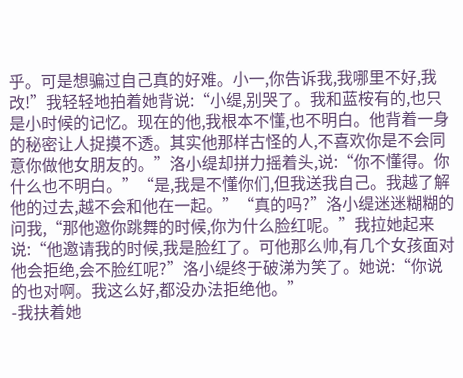乎。可是想骗过自己真的好难。小一,你告诉我,我哪里不好,我改!”我轻轻地拍着她背说:“小缇,别哭了。我和蓝桉有的,也只是小时候的记忆。现在的他,我根本不懂,也不明白。他背着一身的秘密让人捉摸不透。其实他那样古怪的人,不喜欢你是不会同意你做他女朋友的。”洛小缇却拼力摇着头,说:“你不懂得。你什么也不明白。”“是,我是不懂你们,但我送我自己。我越了解他的过去,越不会和他在一起。”“真的吗?”洛小缇迷迷糊糊的问我,“那他邀你跳舞的时候,你为什么脸红呢。”我拉她起来说:“他邀请我的时候,我是脸红了。可他那么帅,有几个女孩面对他会拒绝,会不脸红呢?”洛小缇终于破涕为笑了。她说:“你说的也对啊。我这么好,都没办法拒绝他。”
-我扶着她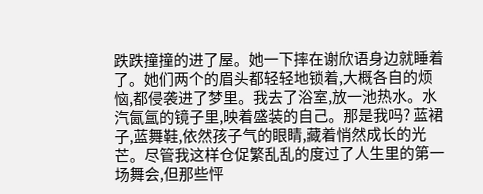跌跌撞撞的进了屋。她一下摔在谢欣语身边就睡着了。她们两个的眉头都轻轻地锁着,大概各自的烦恼,都侵袭进了梦里。我去了浴室,放一池热水。水汽氤氲的镜子里,映着盛装的自己。那是我吗? 蓝裙子,蓝舞鞋,依然孩子气的眼睛,藏着悄然成长的光芒。尽管我这样仓促繁乱乱的度过了人生里的第一场舞会,但那些怦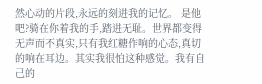然心动的片段,永远的刻进我的记忆。 是他吧?骑在你着我的手,踏进无耻。世界都变得无声而不真实,只有我红糖作响的心态,真切的响在耳边。其实我很怕这种感觉。我有自己的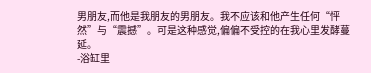男朋友,而他是我朋友的男朋友。我不应该和他产生任何“怦然”与“震撼”。可是这种感觉,偏偏不受控的在我心里发酵蔓延。
-浴缸里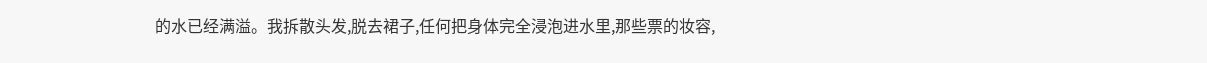的水已经满溢。我拆散头发,脱去裙子,任何把身体完全浸泡进水里,那些票的妆容,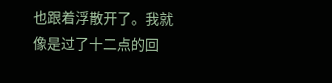也跟着浮散开了。我就像是过了十二点的回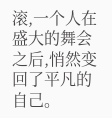滚,一个人在盛大的舞会之后,悄然变回了平凡的自己。